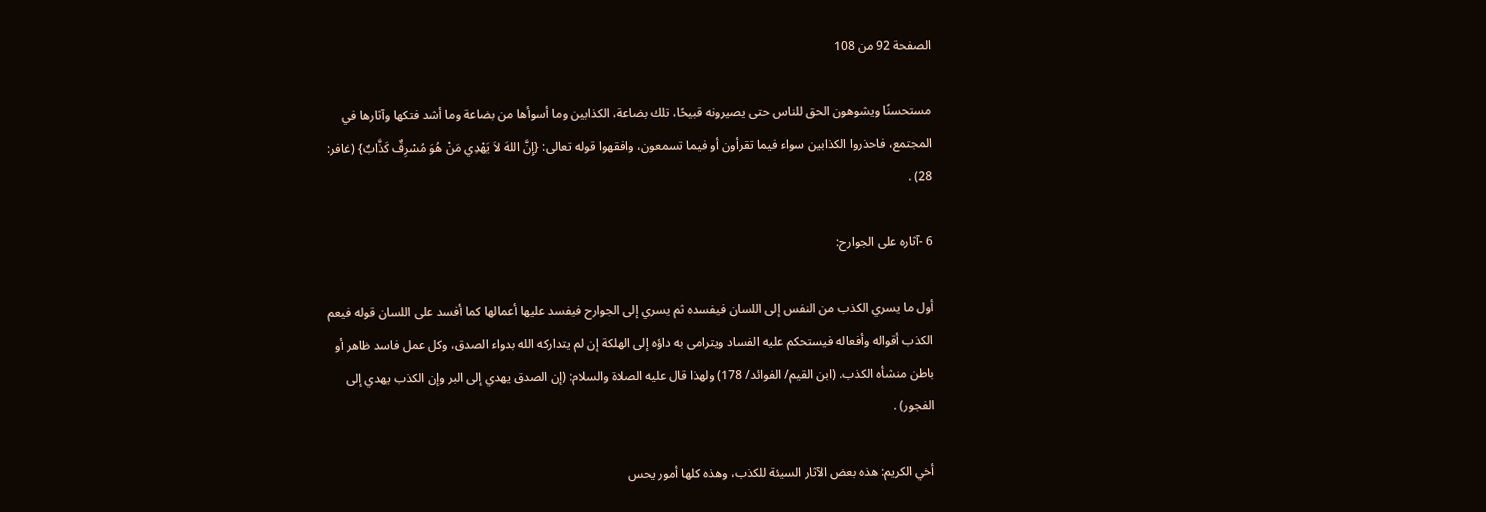الصفحة 92 من 108

مستحسنًا ويشوهون الحق للناس حتى يصيرونه قبيحًا، تلك بضاعة، الكذابين وما أسوأها من بضاعة وما أشد فتكها وآثارها في المجتمع، فاحذروا الكذابين سواء فيما تقرأون أو فيما تسمعون، وافقهوا قوله تعالى: {إِنَّ اللهَ لاَ يَهْدِي مَنْ هُوَ مُسْرِفٌ كَذَّابٌ} (غافر: 28) .

6 -آثاره على الجوارح:

أول ما يسري الكذب من النفس إلى اللسان فيفسده ثم يسري إلى الجوارح فيفسد عليها أعمالها كما أفسد على اللسان قوله فيعم الكذب أقواله وأفعاله فيستحكم عليه الفساد ويترامى به داؤه إلى الهلكة إن لم يتداركه الله بدواء الصدق، وكل عمل فاسد ظاهر أو باطن منشأه الكذب. (ابن القيم/ الفوائد/ 178) ولهذا قال عليه الصلاة والسلام: (إن الصدق يهدي إلى البر وإن الكذب يهدي إلى الفجور) .

أخي الكريم: هذه بعض الآثار السيئة للكذب، وهذه كلها أمور يحس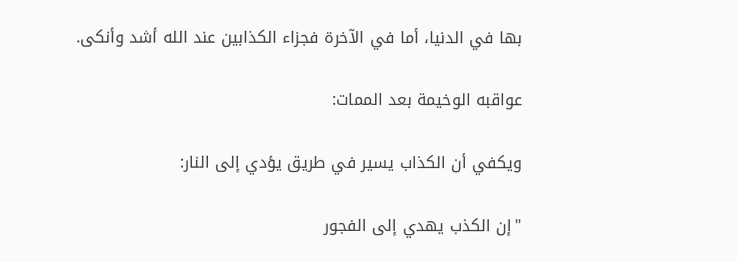بها في الدنيا، أما في الآخرة فجزاء الكذابين عند الله أشد وأنكى.

عواقبه الوخيمة بعد الممات:

ويكفي أن الكذاب يسير في طريق يؤدي إلى النار:

"إن الكذب يهدي إلى الفجور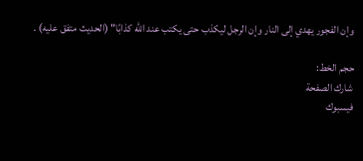وإن الفجور يهدي إلى النار وإن الرجل ليكذب حتى يكتب عند الله كذابًا" (الحديث متفق عليه) .

حجم الخط:
شارك الصفحة
فيسبوك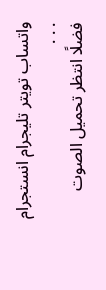واتساب تويتر تليجرام انستجرام
. . .
فضلًا انتظر تحميل الصوت